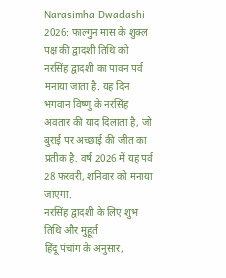Narasimha Dwadashi 2026: फाल्गुन मास के शुक्ल पक्ष की द्वादशी तिथि को नरसिंह द्वादशी का पावन पर्व मनाया जाता है. यह दिन भगवान विष्णु के नरसिंह अवतार की याद दिलाता है, जो बुराई पर अच्छाई की जीत का प्रतीक है. वर्ष 2026 में यह पर्व 28 फरवरी, शनिवार को मनाया जाएगा.
नरसिंह द्वादशी के लिए शुभ तिथि और मुहूर्त
हिंदू पंचांग के अनुसार,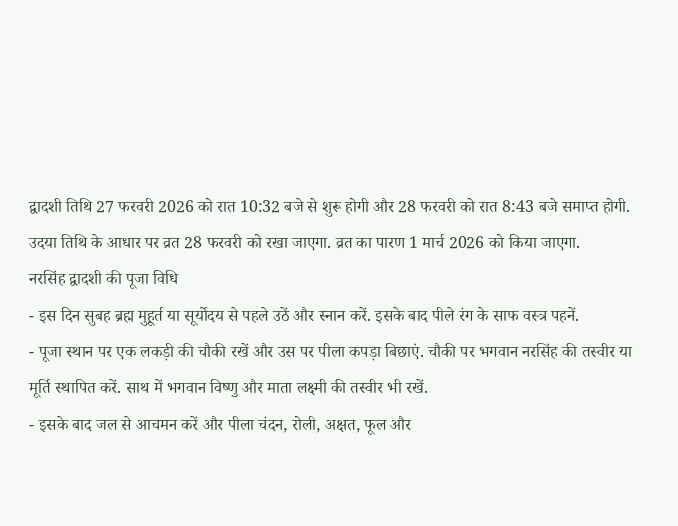द्वादशी तिथि 27 फरवरी 2026 को रात 10:32 बजे से शुरू होगी और 28 फरवरी को रात 8:43 बजे समाप्त होगी. उदया तिथि के आधार पर व्रत 28 फरवरी को रखा जाएगा. व्रत का पारण 1 मार्च 2026 को किया जाएगा.
नरसिंह द्वादशी की पूजा विधि
- इस दिन सुबह ब्रह्म मुहूर्त या सूर्योदय से पहले उठें और स्नान करें. इसके बाद पीले रंग के साफ वस्त्र पहनें.
- पूजा स्थान पर एक लकड़ी की चौकी रखें और उस पर पीला कपड़ा बिछाएं. चौकी पर भगवान नरसिंह की तस्वीर या मूर्ति स्थापित करें. साथ में भगवान विष्णु और माता लक्ष्मी की तस्वीर भी रखें.
- इसके बाद जल से आचमन करें और पीला चंदन, रोली, अक्षत, फूल और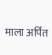माला अर्पित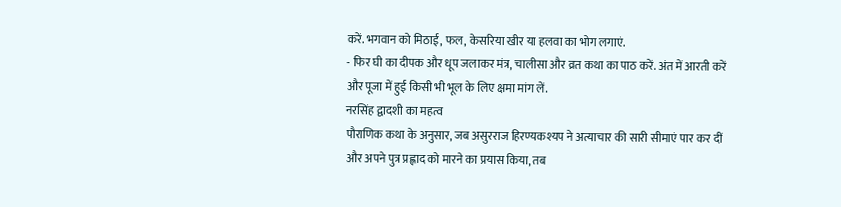करें. भगवान को मिठाई, फल, केसरिया खीर या हलवा का भोग लगाएं.
- फिर घी का दीपक और धूप जलाकर मंत्र, चालीसा और व्रत कथा का पाठ करें. अंत में आरती करें और पूजा में हुई किसी भी भूल के लिए क्षमा मांग लें.
नरसिंह द्वादशी का महत्व
पौराणिक कथा के अनुसार, जब असुरराज हिरण्यकश्यप ने अत्याचार की सारी सीमाएं पार कर दीं और अपने पुत्र प्रह्लाद को मारने का प्रयास किया, तब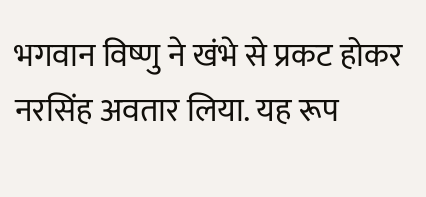भगवान विष्णु ने खंभे से प्रकट होकर नरसिंह अवतार लिया. यह रूप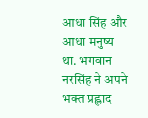आधा सिंह और आधा मनुष्य था. भगवान नरसिंह ने अपने भक्त प्रह्लाद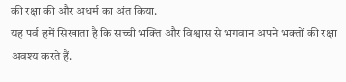की रक्षा की और अधर्म का अंत किया.
यह पर्व हमें सिखाता है कि सच्ची भक्ति और विश्वास से भगवान अपने भक्तों की रक्षा अवश्य करते हैं.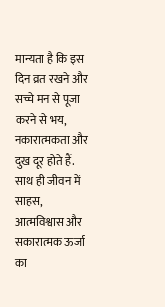मान्यता है कि इस दिन व्रत रखने और सच्चे मन से पूजा करने से भय, नकारात्मकता और दुख दूर होते हैं. साथ ही जीवन में साहस, आत्मविश्वास और सकारात्मक ऊर्जा का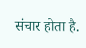संचार होता है.